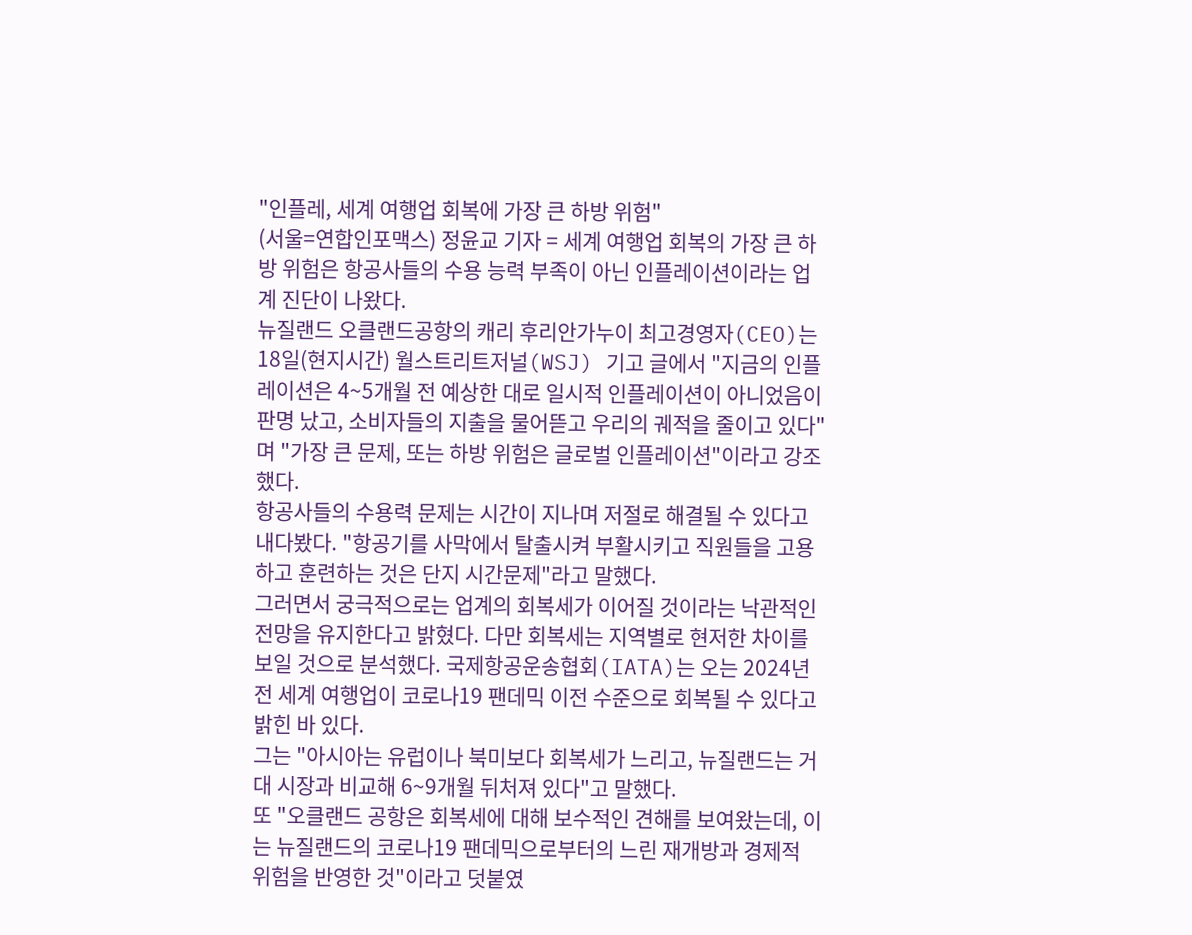"인플레, 세계 여행업 회복에 가장 큰 하방 위험"
(서울=연합인포맥스) 정윤교 기자 = 세계 여행업 회복의 가장 큰 하방 위험은 항공사들의 수용 능력 부족이 아닌 인플레이션이라는 업계 진단이 나왔다.
뉴질랜드 오클랜드공항의 캐리 후리안가누이 최고경영자(CEO)는 18일(현지시간) 월스트리트저널(WSJ) 기고 글에서 "지금의 인플레이션은 4~5개월 전 예상한 대로 일시적 인플레이션이 아니었음이 판명 났고, 소비자들의 지출을 물어뜯고 우리의 궤적을 줄이고 있다"며 "가장 큰 문제, 또는 하방 위험은 글로벌 인플레이션"이라고 강조했다.
항공사들의 수용력 문제는 시간이 지나며 저절로 해결될 수 있다고 내다봤다. "항공기를 사막에서 탈출시켜 부활시키고 직원들을 고용하고 훈련하는 것은 단지 시간문제"라고 말했다.
그러면서 궁극적으로는 업계의 회복세가 이어질 것이라는 낙관적인 전망을 유지한다고 밝혔다. 다만 회복세는 지역별로 현저한 차이를 보일 것으로 분석했다. 국제항공운송협회(IATA)는 오는 2024년 전 세계 여행업이 코로나19 팬데믹 이전 수준으로 회복될 수 있다고 밝힌 바 있다.
그는 "아시아는 유럽이나 북미보다 회복세가 느리고, 뉴질랜드는 거대 시장과 비교해 6~9개월 뒤처져 있다"고 말했다.
또 "오클랜드 공항은 회복세에 대해 보수적인 견해를 보여왔는데, 이는 뉴질랜드의 코로나19 팬데믹으로부터의 느린 재개방과 경제적 위험을 반영한 것"이라고 덧붙였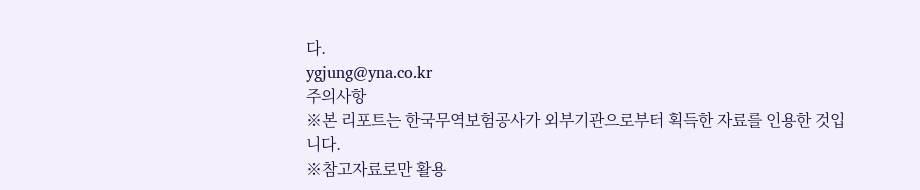다.
ygjung@yna.co.kr
주의사항
※본 리포트는 한국무역보험공사가 외부기관으로부터 획득한 자료를 인용한 것입니다.
※참고자료로만 활용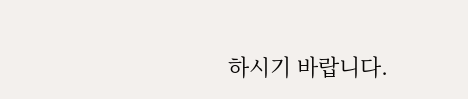하시기 바랍니다.